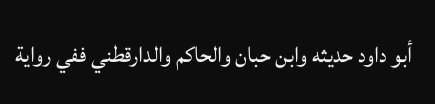أبو داود حديثه وابن حبان والحاكم والدارقطني ففي رواية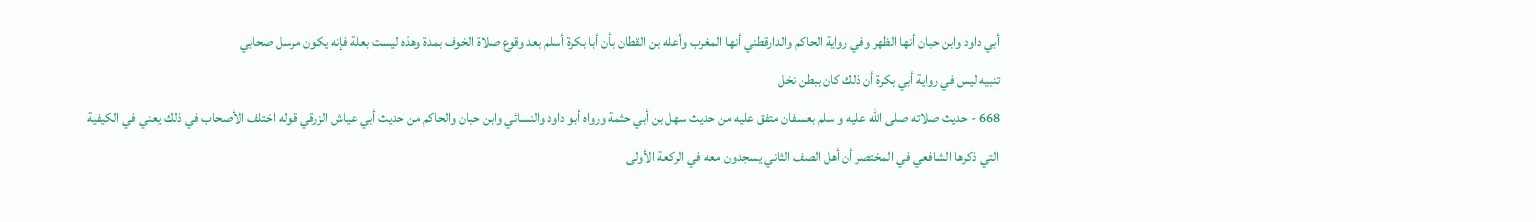أبي داود وابن حبان أنها الظهر وفي رواية الحاكم والدارقطني أنها المغرب وأعله بن القطان بأن أبا بكرة أسلم بعد وقوع صلاة الخوف بمدة وهذه ليست بعلة فإنه يكون مرسل صحابي
تنبيه ليس في رواية أبي بكرة أن ذلك كان ببطن نخل
668 - حديث صلاته صلى الله عليه و سلم بعسفان متفق عليه من حديث سهل بن أبي حثمة ورواه أبو داود والنسائي وابن حبان والحاكم من حديث أبي عياش الزرقي قوله اختلف الأصحاب في ذلك يعني في الكيفية التي ذكرها الشافعي في المختصر أن أهل الصف الثاني يسجدون معه في الركعة الأولى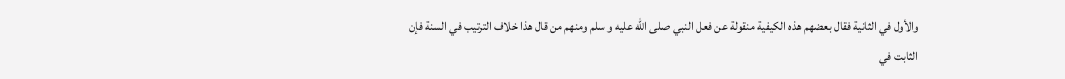والأول في الثانية فقال بعضهم هذه الكيفية منقولة عن فعل النبي صلى الله عليه و سلم ومنهم من قال هذا خلاف الترتيب في السنة فإن الثابت في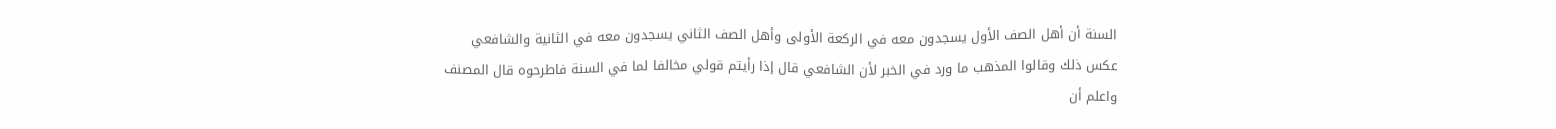السنة أن أهل الصف الأول يسجدون معه في الركعة الأولى وأهل الصف الثاني يسجدون معه في الثانية والشافعي عكس ذلك وقالوا المذهب ما ورد في الخبر لأن الشافعي قال إذا رأيتم قولي مخالفا لما في السنة فاطرحوه قال المصنف واعلم أن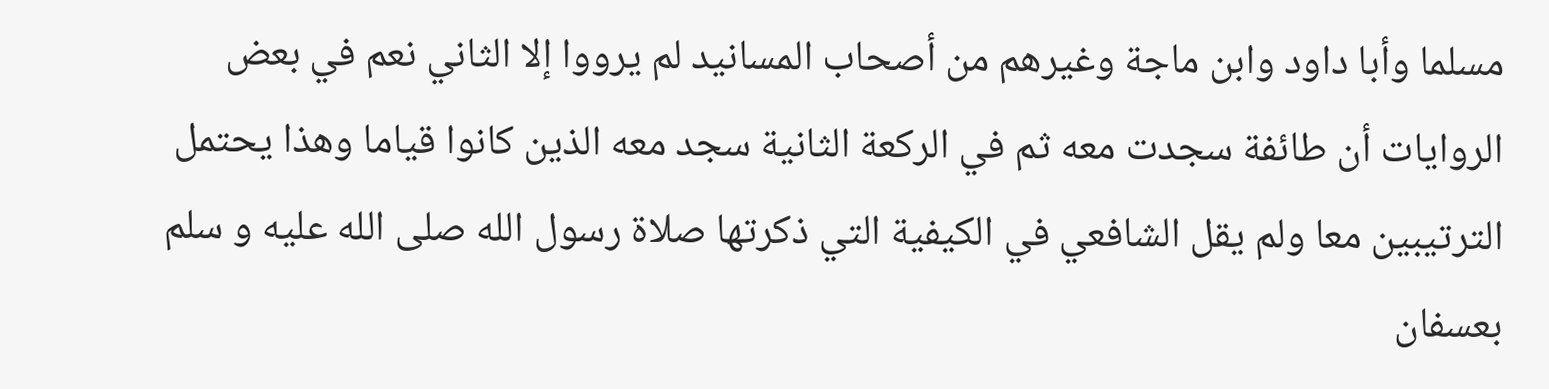مسلما وأبا داود وابن ماجة وغيرهم من أصحاب المسانيد لم يرووا إلا الثاني نعم في بعض الروايات أن طائفة سجدت معه ثم في الركعة الثانية سجد معه الذين كانوا قياما وهذا يحتمل الترتيبين معا ولم يقل الشافعي في الكيفية التي ذكرتها صلاة رسول الله صلى الله عليه و سلم بعسفان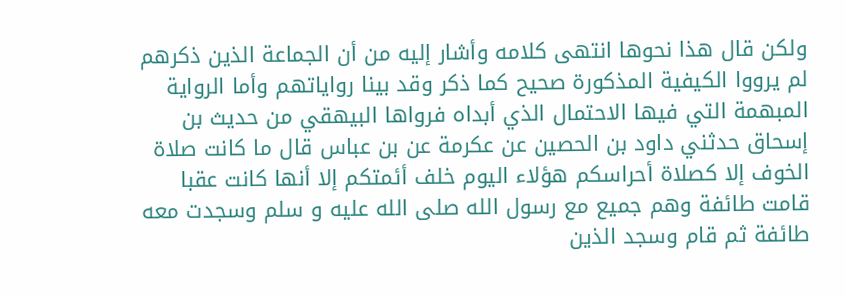ولكن قال هذا نحوها انتهى كلامه وأشار إليه من أن الجماعة الذين ذكرهم لم يرووا الكيفية المذكورة صحيح كما ذكر وقد بينا رواياتهم وأما الرواية المبهمة التي فيها الاحتمال الذي أبداه فرواها البيهقي من حديث بن إسحاق حدثني داود بن الحصين عن عكرمة عن بن عباس قال ما كانت صلاة الخوف إلا كصلاة أحراسكم هؤلاء اليوم خلف أئمتكم إلا أنها كانت عقبا قامت طائفة وهم جميع مع رسول الله صلى الله عليه و سلم وسجدت معه طائفة ثم قام وسجد الذين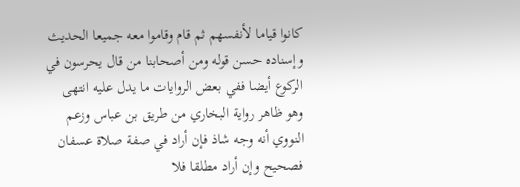كانوا قياما لأنفسهم ثم قام وقاموا معه جميعا الحديث وإسناده حسن قوله ومن أصحابنا من قال يحرسون في الركوع أيضا ففي بعض الروايات ما يدل عليه انتهى وهو ظاهر رواية البخاري من طريق بن عباس وزعم النووي أنه وجه شاذ فإن أراد في صفة صلاة عسفان فصحيح وإن أراد مطلقا فلا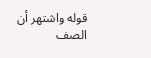قوله واشتهر أن الصف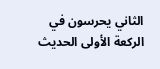الثاني يحرسون في الركعة الأولى الحديث